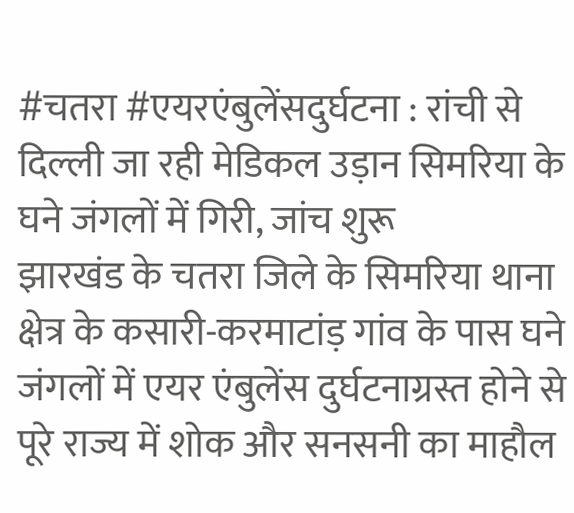#चतरा #एयरएंबुलेंसदुर्घटना : रांची से दिल्ली जा रही मेडिकल उड़ान सिमरिया के घने जंगलों में गिरी, जांच शुरू
झारखंड के चतरा जिले के सिमरिया थाना क्षेत्र के कसारी-करमाटांड़ गांव के पास घने जंगलों में एयर एंबुलेंस दुर्घटनाग्रस्त होने से पूरे राज्य में शोक और सनसनी का माहौल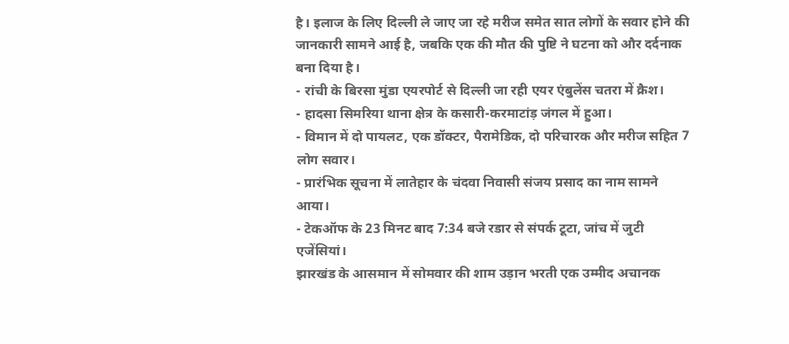है। इलाज के लिए दिल्ली ले जाए जा रहे मरीज समेत सात लोगों के सवार होने की जानकारी सामने आई है, जबकि एक की मौत की पुष्टि ने घटना को और दर्दनाक बना दिया है।
- रांची के बिरसा मुंडा एयरपोर्ट से दिल्ली जा रही एयर एंबुलेंस चतरा में क्रैश।
- हादसा सिमरिया थाना क्षेत्र के कसारी-करमाटांड़ जंगल में हुआ।
- विमान में दो पायलट, एक डॉक्टर, पैरामेडिक, दो परिचारक और मरीज सहित 7 लोग सवार।
- प्रारंभिक सूचना में लातेहार के चंदवा निवासी संजय प्रसाद का नाम सामने आया।
- टेकऑफ के 23 मिनट बाद 7:34 बजे रडार से संपर्क टूटा, जांच में जुटी एजेंसियां।
झारखंड के आसमान में सोमवार की शाम उड़ान भरती एक उम्मीद अचानक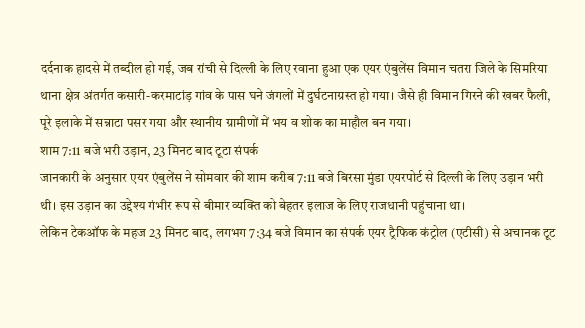दर्दनाक हादसे में तब्दील हो गई, जब रांची से दिल्ली के लिए रवाना हुआ एक एयर एंबुलेंस विमान चतरा जिले के सिमरिया थाना क्षेत्र अंतर्गत कसारी-करमाटांड़ गांव के पास घने जंगलों में दुर्घटनाग्रस्त हो गया। जैसे ही विमान गिरने की खबर फैली, पूरे इलाके में सन्नाटा पसर गया और स्थानीय ग्रामीणों में भय व शोक का माहौल बन गया।
शाम 7:11 बजे भरी उड़ान, 23 मिनट बाद टूटा संपर्क
जानकारी के अनुसार एयर एंबुलेंस ने सोमवार की शाम करीब 7:11 बजे बिरसा मुंडा एयरपोर्ट से दिल्ली के लिए उड़ान भरी थी। इस उड़ान का उद्देश्य गंभीर रूप से बीमार व्यक्ति को बेहतर इलाज के लिए राजधानी पहुंचाना था।
लेकिन टेकऑफ के महज 23 मिनट बाद, लगभग 7:34 बजे विमान का संपर्क एयर ट्रैफिक कंट्रोल (एटीसी) से अचानक टूट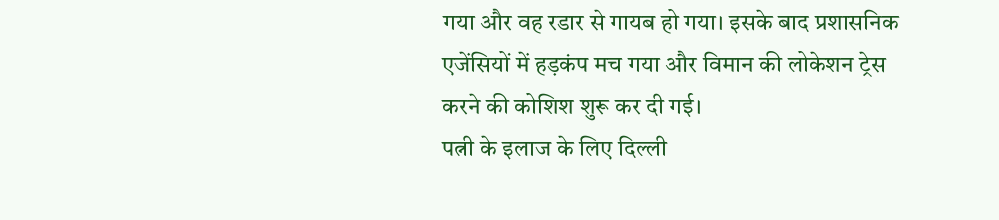गया और वह रडार से गायब हो गया। इसके बाद प्रशासनिक एजेंसियों में हड़कंप मच गया और विमान की लोकेशन ट्रेस करने की कोशिश शुरू कर दी गई।
पत्नी के इलाज के लिए दिल्ली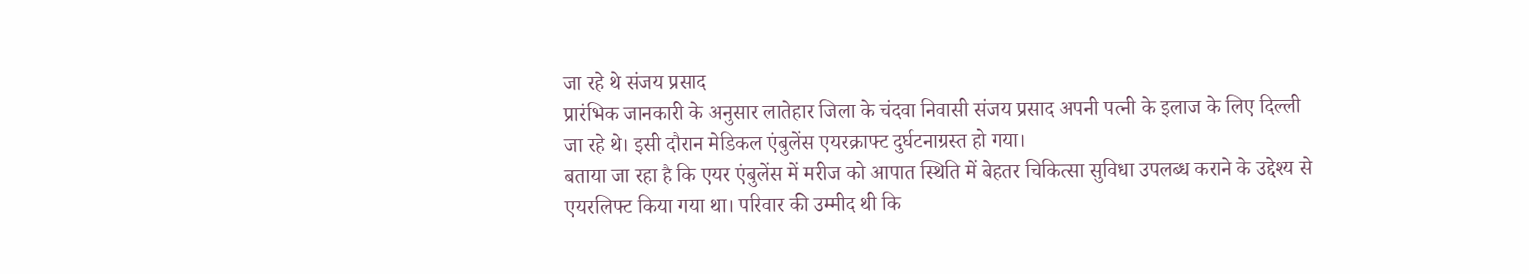जा रहे थे संजय प्रसाद
प्रारंभिक जानकारी के अनुसार लातेहार जिला के चंदवा निवासी संजय प्रसाद अपनी पत्नी के इलाज के लिए दिल्ली जा रहे थे। इसी दौरान मेडिकल एंबुलेंस एयरक्राफ्ट दुर्घटनाग्रस्त हो गया।
बताया जा रहा है कि एयर एंबुलेंस में मरीज को आपात स्थिति में बेहतर चिकित्सा सुविधा उपलब्ध कराने के उद्देश्य से एयरलिफ्ट किया गया था। परिवार की उम्मीद थी कि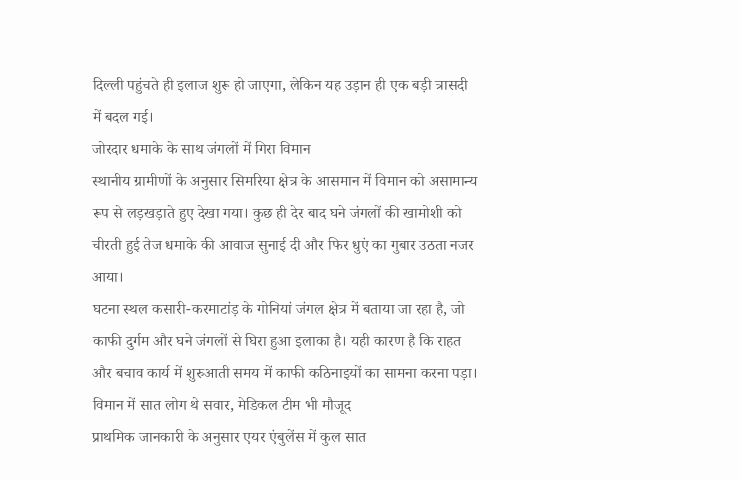दिल्ली पहुंचते ही इलाज शुरू हो जाएगा, लेकिन यह उड़ान ही एक बड़ी त्रासदी में बदल गई।
जोरदार धमाके के साथ जंगलों में गिरा विमान
स्थानीय ग्रामीणों के अनुसार सिमरिया क्षेत्र के आसमान में विमान को असामान्य रूप से लड़खड़ाते हुए देखा गया। कुछ ही देर बाद घने जंगलों की खामोशी को चीरती हुई तेज धमाके की आवाज सुनाई दी और फिर धुएं का गुबार उठता नजर आया।
घटना स्थल कसारी-करमाटांड़ के गोनियां जंगल क्षेत्र में बताया जा रहा है, जो काफी दुर्गम और घने जंगलों से घिरा हुआ इलाका है। यही कारण है कि राहत और बचाव कार्य में शुरुआती समय में काफी कठिनाइयों का सामना करना पड़ा।
विमान में सात लोग थे सवार, मेडिकल टीम भी मौजूद
प्राथमिक जानकारी के अनुसार एयर एंबुलेंस में कुल सात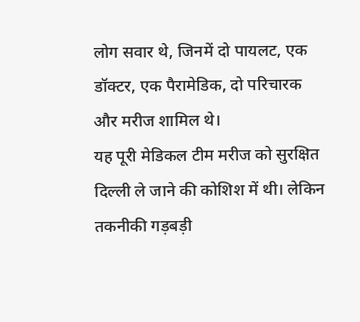लोग सवार थे, जिनमें दो पायलट, एक डॉक्टर, एक पैरामेडिक, दो परिचारक और मरीज शामिल थे।
यह पूरी मेडिकल टीम मरीज को सुरक्षित दिल्ली ले जाने की कोशिश में थी। लेकिन तकनीकी गड़बड़ी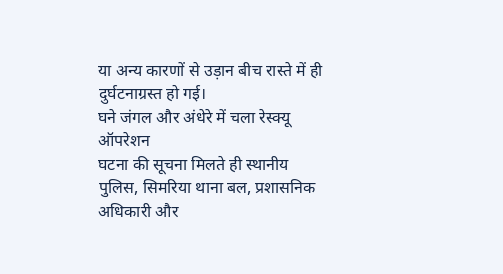या अन्य कारणों से उड़ान बीच रास्ते में ही दुर्घटनाग्रस्त हो गई।
घने जंगल और अंधेरे में चला रेस्क्यू ऑपरेशन
घटना की सूचना मिलते ही स्थानीय पुलिस, सिमरिया थाना बल, प्रशासनिक अधिकारी और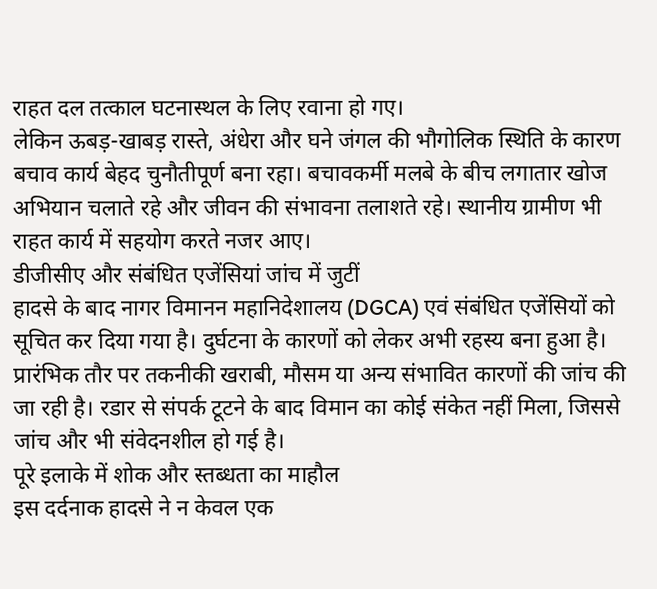राहत दल तत्काल घटनास्थल के लिए रवाना हो गए।
लेकिन ऊबड़-खाबड़ रास्ते, अंधेरा और घने जंगल की भौगोलिक स्थिति के कारण बचाव कार्य बेहद चुनौतीपूर्ण बना रहा। बचावकर्मी मलबे के बीच लगातार खोज अभियान चलाते रहे और जीवन की संभावना तलाशते रहे। स्थानीय ग्रामीण भी राहत कार्य में सहयोग करते नजर आए।
डीजीसीए और संबंधित एजेंसियां जांच में जुटीं
हादसे के बाद नागर विमानन महानिदेशालय (DGCA) एवं संबंधित एजेंसियों को सूचित कर दिया गया है। दुर्घटना के कारणों को लेकर अभी रहस्य बना हुआ है।
प्रारंभिक तौर पर तकनीकी खराबी, मौसम या अन्य संभावित कारणों की जांच की जा रही है। रडार से संपर्क टूटने के बाद विमान का कोई संकेत नहीं मिला, जिससे जांच और भी संवेदनशील हो गई है।
पूरे इलाके में शोक और स्तब्धता का माहौल
इस दर्दनाक हादसे ने न केवल एक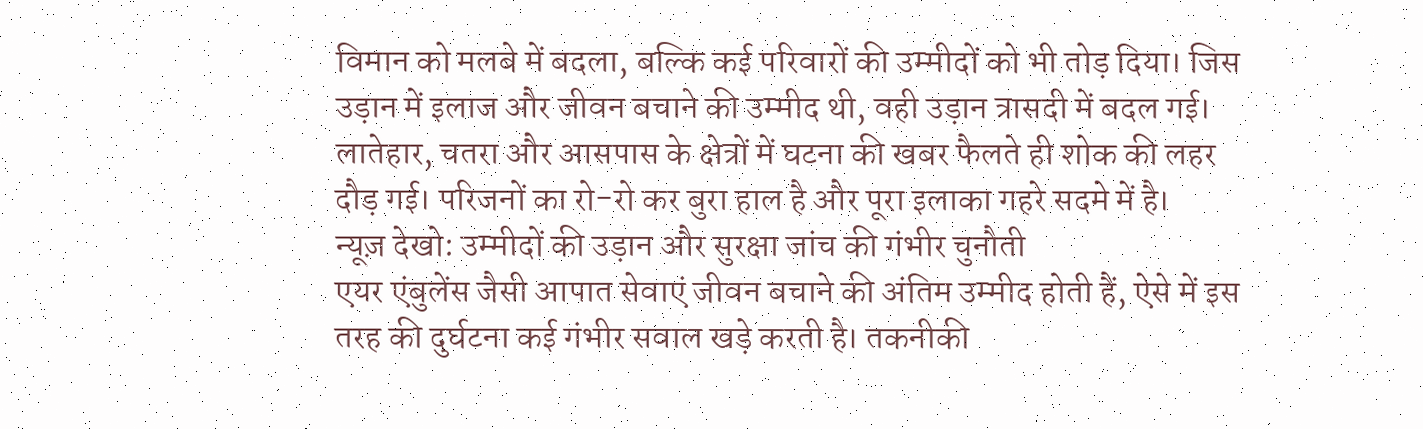विमान को मलबे में बदला, बल्कि कई परिवारों की उम्मीदों को भी तोड़ दिया। जिस उड़ान में इलाज और जीवन बचाने की उम्मीद थी, वही उड़ान त्रासदी में बदल गई।
लातेहार, चतरा और आसपास के क्षेत्रों में घटना की खबर फैलते ही शोक की लहर दौड़ गई। परिजनों का रो-रो कर बुरा हाल है और पूरा इलाका गहरे सदमे में है।
न्यूज़ देखो: उम्मीदों की उड़ान और सुरक्षा जांच की गंभीर चुनौती
एयर एंबुलेंस जैसी आपात सेवाएं जीवन बचाने की अंतिम उम्मीद होती हैं, ऐसे में इस तरह की दुर्घटना कई गंभीर सवाल खड़े करती है। तकनीकी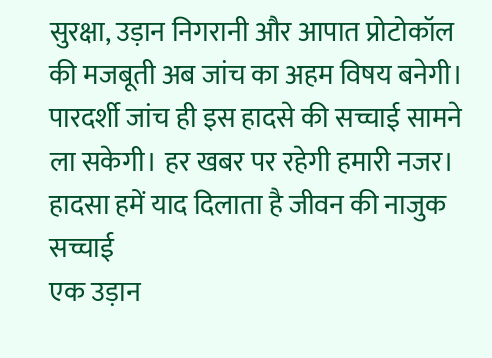सुरक्षा, उड़ान निगरानी और आपात प्रोटोकॉल की मजबूती अब जांच का अहम विषय बनेगी। पारदर्शी जांच ही इस हादसे की सच्चाई सामने ला सकेगी। हर खबर पर रहेगी हमारी नजर।
हादसा हमें याद दिलाता है जीवन की नाजुक सच्चाई
एक उड़ान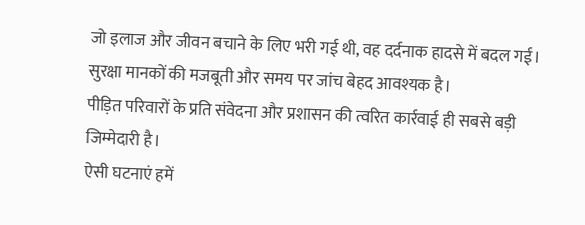जो इलाज और जीवन बचाने के लिए भरी गई थी, वह दर्दनाक हादसे में बदल गई।
सुरक्षा मानकों की मजबूती और समय पर जांच बेहद आवश्यक है।
पीड़ित परिवारों के प्रति संवेदना और प्रशासन की त्वरित कार्रवाई ही सबसे बड़ी जिम्मेदारी है।
ऐसी घटनाएं हमें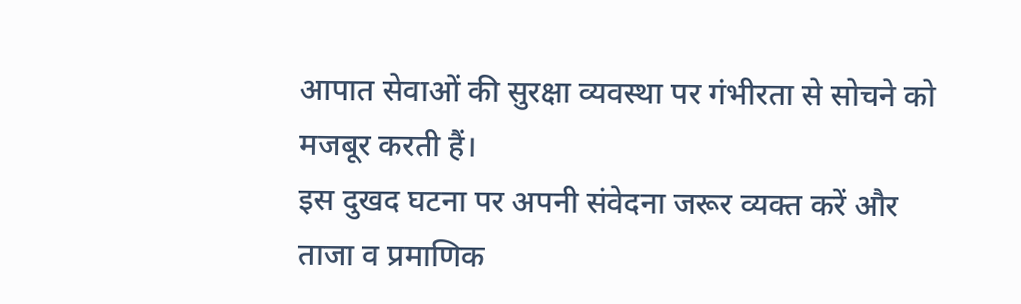आपात सेवाओं की सुरक्षा व्यवस्था पर गंभीरता से सोचने को मजबूर करती हैं।
इस दुखद घटना पर अपनी संवेदना जरूर व्यक्त करें और ताजा व प्रमाणिक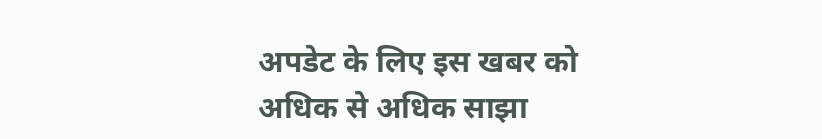अपडेट के लिए इस खबर को अधिक से अधिक साझा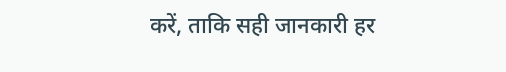करें, ताकि सही जानकारी हर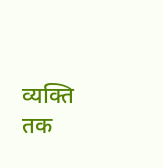व्यक्ति तक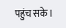पहुंच सके।